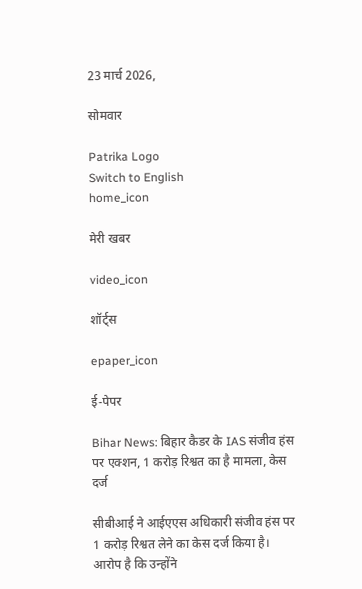23 मार्च 2026,

सोमवार

Patrika Logo
Switch to English
home_icon

मेरी खबर

video_icon

शॉर्ट्स

epaper_icon

ई-पेपर

Bihar News: बिहार कैडर के IAS संजीव हंस पर एक्शन, 1 करोड़ रिश्वत का है मामला, केस दर्ज

सीबीआई ने आईएएस अधिकारी संजीव हंस पर 1 करोड़ रिश्वत लेने का केस दर्ज किया है। आरोप है कि उन्होंने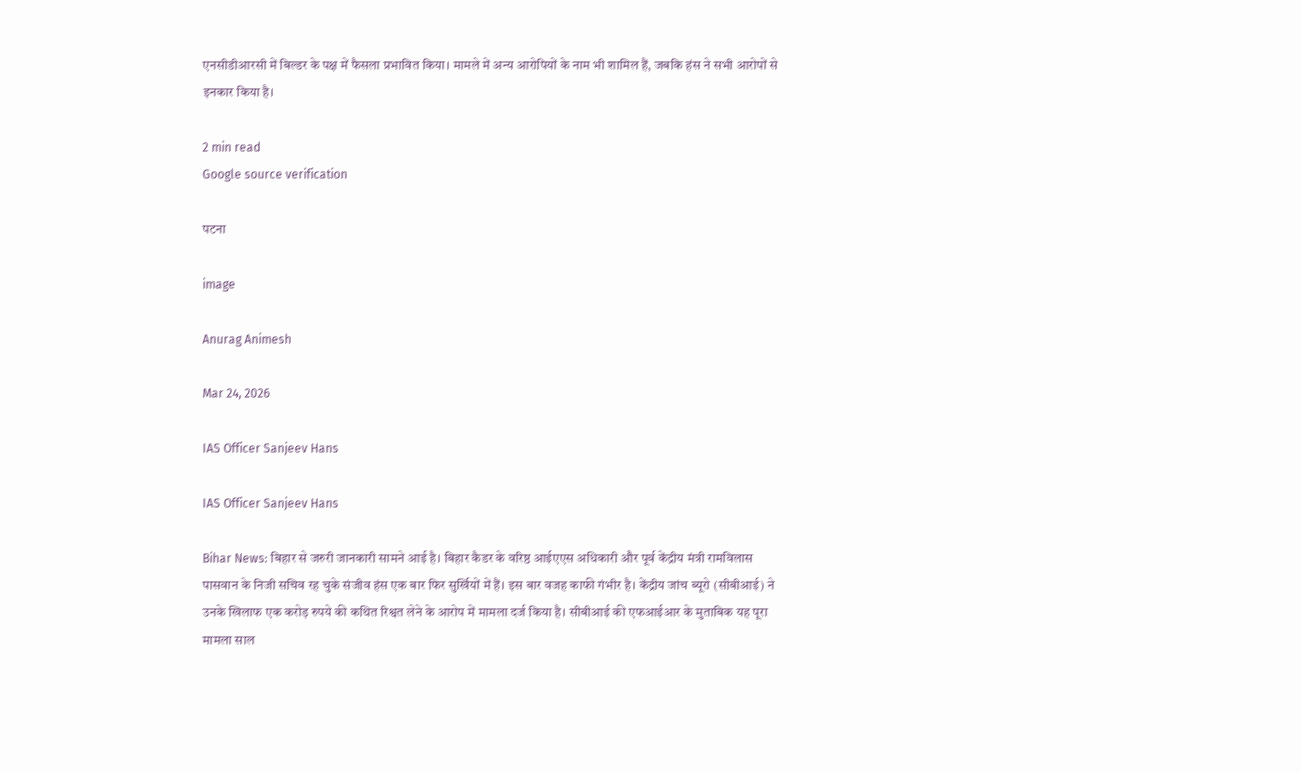एनसीडीआरसी में बिल्डर के पक्ष में फैसला प्रभावित किया। मामले में अन्य आरोपियों के नाम भी शामिल हैं, जबकि हंस ने सभी आरोपों से इनकार किया है।

2 min read
Google source verification

पटना

image

Anurag Animesh

Mar 24, 2026

IAS Officer Sanjeev Hans

IAS Officer Sanjeev Hans

Bihar News: बिहार से जरुरी जानकारी सामने आई है। बिहार कैडर के वरिष्ठ आईएएस अधिकारी और पूर्व केंद्रीय मंत्री रामविलास पासवान के निजी सचिव रह चुके संजीव हंस एक बार फिर सुर्खियों में हैं। इस बार वजह काफी गंभीर है। केंद्रीय जांच ब्यूरो (सीबीआई) ने उनके खिलाफ एक करोड़ रुपये की कथित रिश्वत लेने के आरोप में मामला दर्ज किया है। सीबीआई की एफआईआर के मुताबिक यह पूरा मामला साल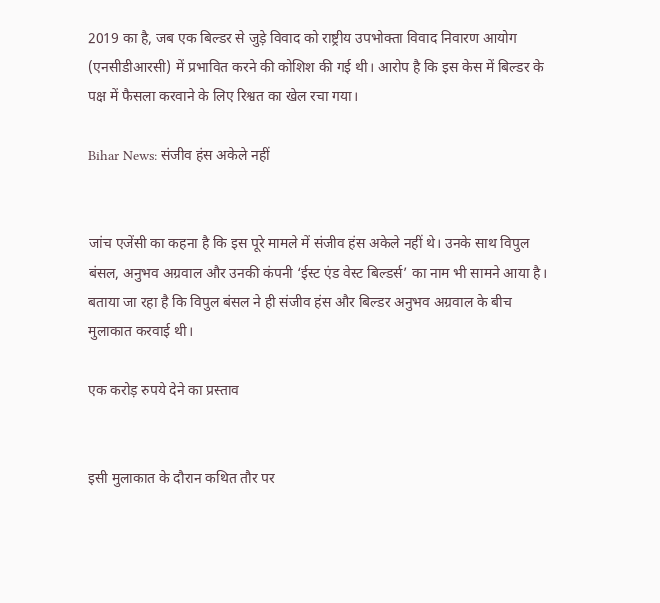2019 का है, जब एक बिल्डर से जुड़े विवाद को राष्ट्रीय उपभोक्ता विवाद निवारण आयोग (एनसीडीआरसी) में प्रभावित करने की कोशिश की गई थी। आरोप है कि इस केस में बिल्डर के पक्ष में फैसला करवाने के लिए रिश्वत का खेल रचा गया।

Bihar News: संजीव हंस अकेले नहीं


जांच एजेंसी का कहना है कि इस पूरे मामले में संजीव हंस अकेले नहीं थे। उनके साथ विपुल बंसल, अनुभव अग्रवाल और उनकी कंपनी ‘ईस्ट एंड वेस्ट बिल्डर्स’ का नाम भी सामने आया है। बताया जा रहा है कि विपुल बंसल ने ही संजीव हंस और बिल्डर अनुभव अग्रवाल के बीच मुलाकात करवाई थी।

एक करोड़ रुपये देने का प्रस्ताव


इसी मुलाकात के दौरान कथित तौर पर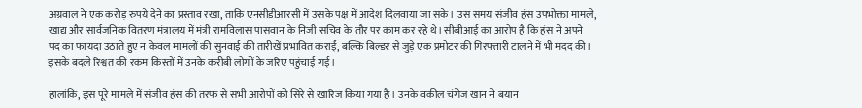अग्रवाल ने एक करोड़ रुपये देने का प्रस्ताव रखा, ताकि एनसीडीआरसी में उसके पक्ष में आदेश दिलवाया जा सके। उस समय संजीव हंस उपभोक्ता मामले, खाद्य और सार्वजनिक वितरण मंत्रालय में मंत्री रामविलास पासवान के निजी सचिव के तौर पर काम कर रहे थे। सीबीआई का आरोप है कि हंस ने अपने पद का फायदा उठाते हुए न केवल मामलों की सुनवाई की तारीखें प्रभावित कराईं, बल्कि बिल्डर से जुड़े एक प्रमोटर की गिरफ्तारी टालने में भी मदद की। इसके बदले रिश्वत की रकम किस्तों में उनके करीबी लोगों के जरिए पहुंचाई गई।

हालांकि, इस पूरे मामले में संजीव हंस की तरफ से सभी आरोपों को सिरे से खारिज किया गया है। उनके वकील चंगेज खान ने बयान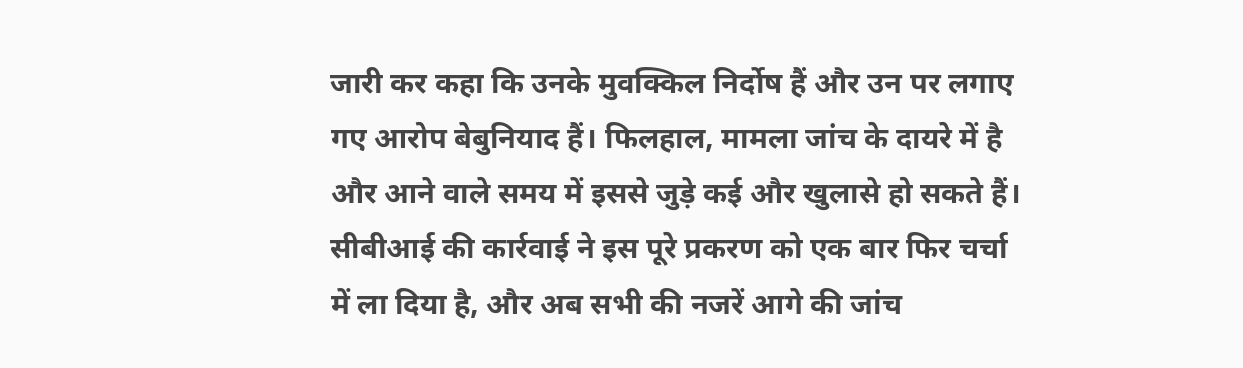जारी कर कहा कि उनके मुवक्किल निर्दोष हैं और उन पर लगाए गए आरोप बेबुनियाद हैं। फिलहाल, मामला जांच के दायरे में है और आने वाले समय में इससे जुड़े कई और खुलासे हो सकते हैं। सीबीआई की कार्रवाई ने इस पूरे प्रकरण को एक बार फिर चर्चा में ला दिया है, और अब सभी की नजरें आगे की जांच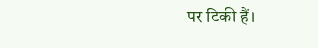पर टिकी हैं।